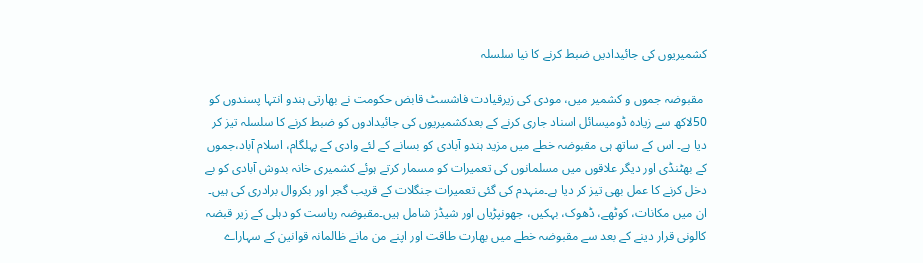کشمیریوں کی جائیدادیں ضبط کرنے کا نیا سلسلہ

 مقبوضہ جموں و کشمیر میں، مودی کی زیرقیادت فاشسٹ قابض حکومت نے بھارتی ہندو انتہا پسندوں کو 50لاکھ سے زیادہ ڈومیسائل اسناد جاری کرنے کے بعدکشمیریوں کی جائیدادوں کو ضبط کرنے کا سلسلہ تیز کر دیا ہے۔ اس کے ساتھ ہی مقبوضہ خطے میں مزید ہندو آبادی کو بسانے کے لئے وادی کے پہلگام، اسلام آباد،جموں کے بھٹنڈی اور دیگر علاقوں میں مسلمانوں کی تعمیرات کو مسمار کرتے ہوئے کشمیری خانہ بدوش آبادی کو بے دخل کرنے کا عمل بھی تیز کر دیا ہے۔منہدم کی گئی تعمیرات جنگلات کے قریب گجر اور بکروال برادری کی ہیں۔ ان میں مکانات، کوٹھے، ڈھوک، بہکیں، جھونپڑیاں اور شیڈز شامل ہیں۔مقبوضہ ریاست کو دہلی کے زیر قبضہ کالونی قرار دینے کے بعد سے مقبوضہ خطے میں بھارت طاقت اور اپنے من مانے ظالمانہ قوانین کے سہاراے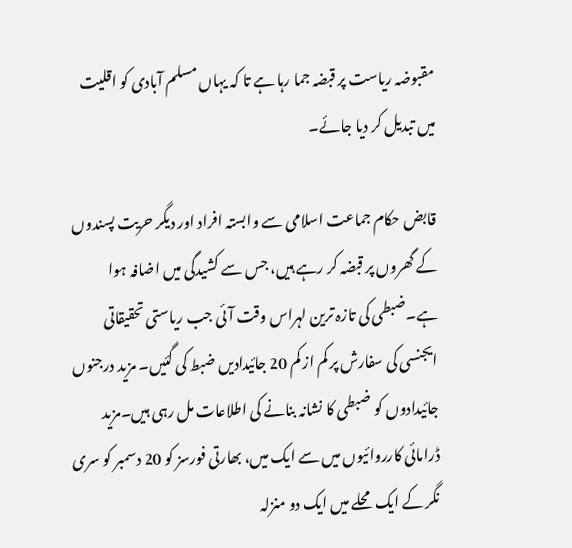مقبوضہ ریاست پر قبضہ جما رہا ہے تا کہ یہاں مسلم آبادی کو اقلیت میں تبدیل کر دیا جائے۔

قابض حکام جماعت اسلامی سے وابستہ افراد اور دیگر حریت پسندوں کے گھروں پر قبضہ کر رہے ہیں، جس سے کشیدگی میں اضافہ ہوا ہے۔ضبطی کی تازہ ترین لہراس وقت آئی جب ریاستی تحقیقاتی ایجنسی کی سفارش پر کم از کم 20 جائیدادیں ضبط کی گئیں۔ مزید درجنوں جائیدادوں کو ضبطی کا نشانہ بنانے کی اطلاعات مل رہی ہیں۔مزید ڈرامائی کارروائیوں میں سے ایک میں، بھارتی فورسز کو 20 دسمبر کو سری نگر کے ایک محلے میں ایک دو منزلہ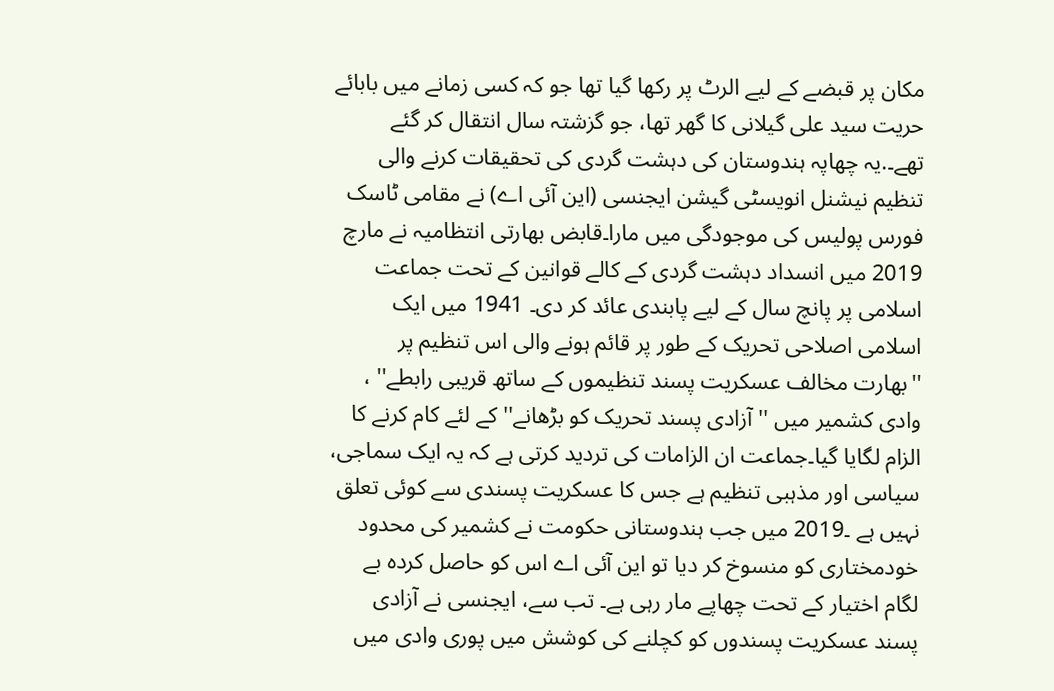مکان پر قبضے کے لیے الرٹ پر رکھا گیا تھا جو کہ کسی زمانے میں بابائے حریت سید علی گیلانی کا گھر تھا، جو گزشتہ سال انتقال کر گئے تھے۔.یہ چھاپہ ہندوستان کی دہشت گردی کی تحقیقات کرنے والی تنظیم نیشنل انویسٹی گیشن ایجنسی (این آئی اے) نے مقامی ٹاسک فورس پولیس کی موجودگی میں مارا۔قابض بھارتی انتظامیہ نے مارچ 2019 میں انسداد دہشت گردی کے کالے قوانین کے تحت جماعت اسلامی پر پانچ سال کے لیے پابندی عائد کر دی۔ 1941 میں ایک اسلامی اصلاحی تحریک کے طور پر قائم ہونے والی اس تنظیم پر ''بھارت مخالف عسکریت پسند تنظیموں کے ساتھ قریبی رابطے'' ، وادی کشمیر میں ''آزادی پسند تحریک کو بڑھانے'' کے لئے کام کرنے کا الزام لگایا گیا۔جماعت ان الزامات کی تردید کرتی ہے کہ یہ ایک سماجی، سیاسی اور مذہبی تنظیم ہے جس کا عسکریت پسندی سے کوئی تعلق نہیں ہے ۔2019 میں جب ہندوستانی حکومت نے کشمیر کی محدود خودمختاری کو منسوخ کر دیا تو این آئی اے اس کو حاصل کردہ بے لگام اختیار کے تحت چھاپے مار رہی ہے۔ تب سے، ایجنسی نے آزادی پسند عسکریت پسندوں کو کچلنے کی کوشش میں پوری وادی میں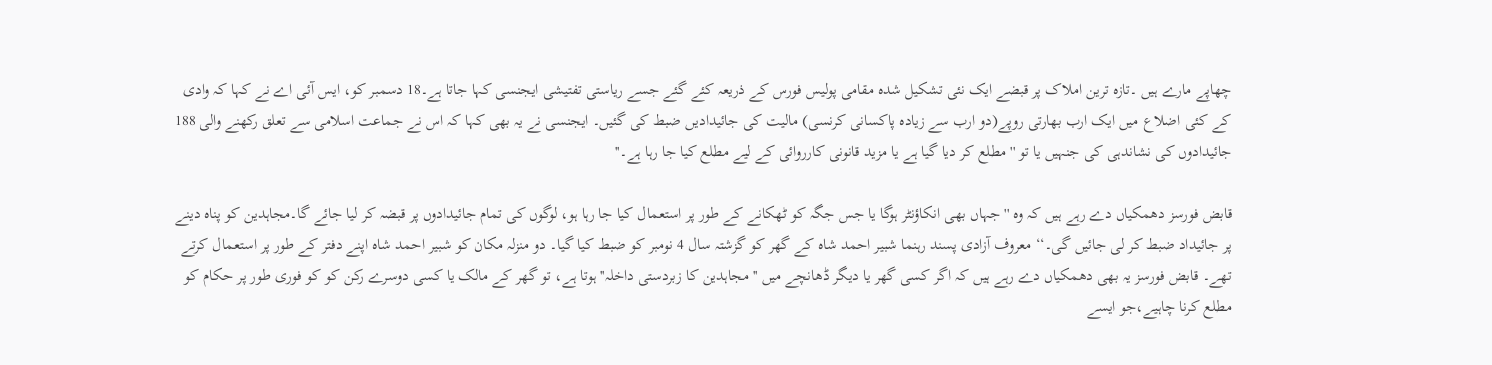چھاپے مارے ہیں ۔تازہ ترین املاک پر قبضے ایک نئی تشکیل شدہ مقامی پولیس فورس کے ذریعہ کئے گئے جسے ریاستی تفتیشی ایجنسی کہا جاتا ہے۔18 دسمبر کو، ایس آئی اے نے کہا کہ وادی کے کئی اضلاع میں ایک ارب بھارتی روپے(دو ارب سے زیادہ پاکسانی کرنسی) مالیت کی جائیدادیں ضبط کی گئیں۔ ایجنسی نے یہ بھی کہا کہ اس نے جماعت اسلامی سے تعلق رکھنے والی 188 جائیدادوں کی نشاندہی کی جنہیں یا تو ''مطلع کر دیا گیا ہے یا مزید قانونی کارروائی کے لیے مطلع کیا جا رہا ہے۔''

قابض فورسز دھمکیاں دے رہے ہیں کہ وہ ''جہاں بھی انکاؤنٹر ہوگا یا جس جگہ کو ٹھکانے کے طور پر استعمال کیا جا رہا ہو، لوگوں کی تمام جائیدادوں پر قبضہ کر لیا جائے گا۔مجاہدین کو پناہ دینے پر جائیداد ضبط کر لی جائیں گی۔‘‘معروف آزادی پسند رہنما شبیر احمد شاہ کے گھر کو گزشتہ سال 4 نومبر کو ضبط کیا گیا۔ دو منزلہ مکان کو شبیر احمد شاہ اپنے دفتر کے طور پر استعمال کرتے تھے۔ قابض فورسز یہ بھی دھمکیاں دے رہے ہیں کہ اگر کسی گھر یا دیگر ڈھانچے میں ''مجاہدین کا زبردستی داخلہ'' ہوتا ہے، تو گھر کے مالک یا کسی دوسرے رکن کو کو فوری طور پر حکام کو مطلع کرنا چاہیے،جو ایسے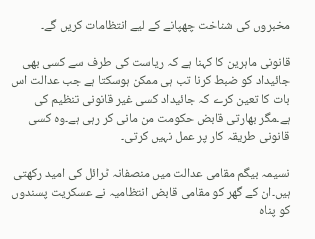مخبروں کی شناخت چھپانے کے لیے انتظامات کریں گے۔

قانونی ماہرین کا کہنا ہے کہ ریاست کی طرف سے کسی بھی جائیداد کو ضبط کرنا تب ہی ممکن ہوسکتا ہے جب عدالت اس بات کا تعین کرے کہ جائیداد کسی غیر قانونی تنظیم کی ہے۔مگر بھارتی قابض حکومت من مانی کر رہی ہے۔وہ کسی قانونی طریقہ کار پر عمل نہیں کرتی۔

نسیمہ بیگم مقامی عدالت میں منصفانہ ٹرائل کی امید رکھتی ہیں۔ان کے گھر کو مقامی قابض انتظامیہ نے عسکریت پسندوں کو پناہ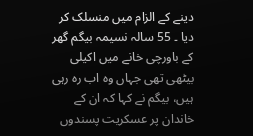دینے کے الزام میں منسلک کر دیا ۔ 55 سالہ نسیمہ بیگم گھر کے باورچی خانے میں اکیلی بیٹھی تھی جہاں وہ اب رہ رہی ہیں، بیگم نے کہا کہ ان کے خاندان پر عسکریت پسندوں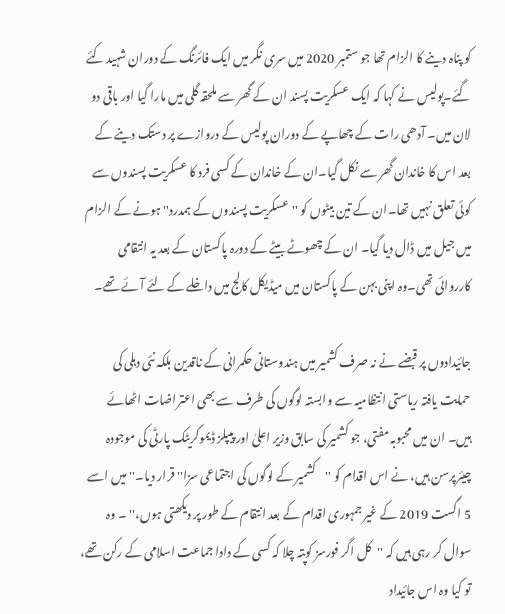کو پناہ دینے کا الزام تھا جو ستمبر 2020 میں سری نگر میں ایک فائرنگ کے دوران شہید کئے گئے۔پولیس نے کہا کہ ایک عسکریت پسند ان کے گھر سے ملحقہ گلی میں مارا گیا اور باقی دو لان میں۔ آدھی رات کے چھاپے کے دوران پولیس کے دروازے پر دستک دینے کے بعد اس کا خاندان گھر سے نکل گیا۔ان کے خاندان کے کسی فرد کا عسکریت پسندوں سے کوئی تعلق نہیں تھا۔ان کے تین بیٹوں کو ''عسکریت پسندوں کے ہمدرد'' ہونے کے الزام میں جیل میں ڈال دیا گیا۔ ان کے چھوٹے بیٹے کے دورہ پاکستان کے بعد یہ انتقامی کارروائی تھی۔وہ اپنی بہن کے پاکستان میں میڈیکل کالج میں داخلے کے لئے آئے تھے۔

جائیدادوں پر قبضے نے نہ صرف کشمیر میں ہندوستانی حکمرانی کے ناقدین بلکہ نئی دہلی کی حمایت یافتہ ریاستی انتظامیہ سے وابستہ لوگوں کی طرف سے بھی اعتراضات اٹھائے ہیں۔ ان میں محبوبہ مفتی، جو کشمیر کی سابق وزیر اعلیٰ اور پیپلز ڈیموکریٹک پارٹی کی موجودہ چیئرپرسن ہیں، نے اس اقدام کو ''کشمیر کے لوگوں کی اجتماعی سزا'' قرار دیا۔''میں اسے 5 اگست 2019 کے غیر جمہوری اقدام کے بعد انتقام کے طور پر دیکھتی ہوں،'' ۔ وہ سوال کر رہی ہیں کہ ''کل اگر فورسز کوپتہ چلا کہ کسی کے دادا جماعت اسلامی کے رکن تھے، تو کیا وہ اس جائیداد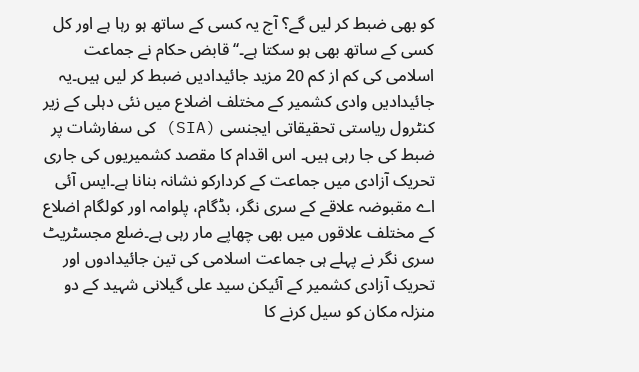کو بھی ضبط کر لیں گے؟ آج یہ کسی کے ساتھ ہو رہا ہے اور کل کسی کے ساتھ بھی ہو سکتا ہے۔‘‘قابض حکام نے جماعت اسلامی کی کم از کم 20 مزید جائیدادیں ضبط کر لیں ہیں۔یہ جائیدادیں وادی کشمیر کے مختلف اضلاع میں نئی دہلی کے زیر کنٹرول ریاستی تحقیقاتی ایجنسی (SIA) کی سفارشات پر ضبط کی جا رہی ہیں۔ اس اقدام کا مقصد کشمیریوں کی جاری تحریک آزادی میں جماعت کے کردارکو نشانہ بنانا ہے۔ایس آئی اے مقبوضہ علاقے کے سری نگر، بڈگام، پلوامہ اور کولگام اضلاع کے مختلف علاقوں میں بھی چھاپے مار رہی ہے۔ضلع مجسٹریٹ سری نگر نے پہلے ہی جماعت اسلامی کی تین جائیدادوں اور تحریک آزادی کشمیر کے آئیکن سید علی گیلانی شہید کے دو منزلہ مکان کو سیل کرنے کا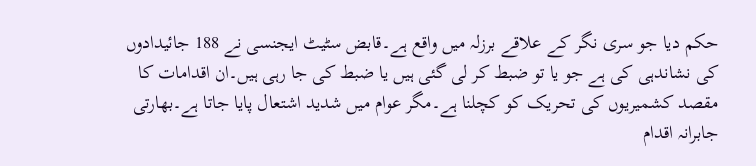حکم دیا جو سری نگر کے علاقے برزلہ میں واقع ہے۔قابض سٹیٹ ایجنسی نے 188 جائیدادوں کی نشاندہی کی ہے جو یا تو ضبط کر لی گئی ہیں یا ضبط کی جا رہی ہیں۔ان اقدامات کا مقصد کشمیریوں کی تحریک کو کچلنا ہے۔مگر عوام میں شدید اشتعال پایا جاتا ہے۔بھارتی جابرانہ اقدام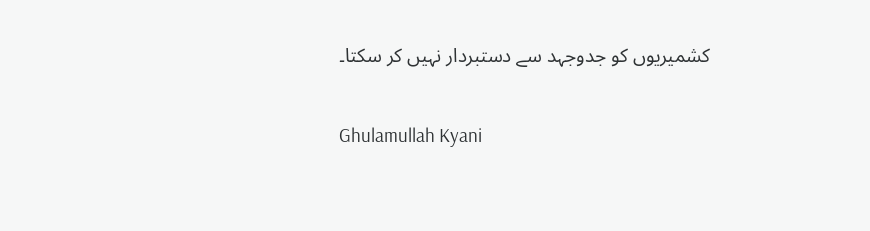کشمیریوں کو جدوجہد سے دستبردار نہیں کر سکتا۔

Ghulamullah Kyani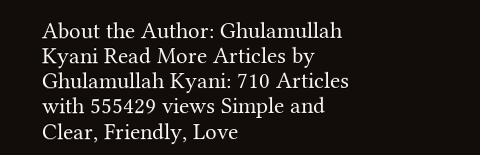About the Author: Ghulamullah Kyani Read More Articles by Ghulamullah Kyani: 710 Articles with 555429 views Simple and Clear, Friendly, Love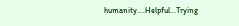humanity....Helpful...Trying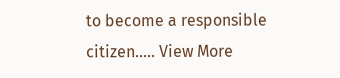to become a responsible citizen..... View More